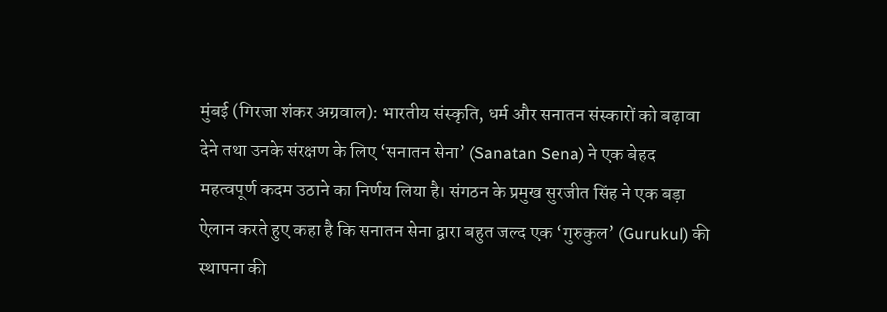मुंबई (गिरजा शंकर अग्रवाल): भारतीय संस्कृति, धर्म और सनातन संस्कारों को बढ़ावा देने तथा उनके संरक्षण के लिए ‘सनातन सेना’ (Sanatan Sena) ने एक बेहद महत्वपूर्ण कदम उठाने का निर्णय लिया है। संगठन के प्रमुख सुरजीत सिंह ने एक बड़ा ऐलान करते हुए कहा है कि सनातन सेना द्वारा बहुत जल्द एक ‘गुरुकुल’ (Gurukul) की स्थापना की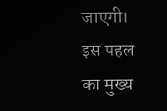जाएगी। इस पहल का मुख्य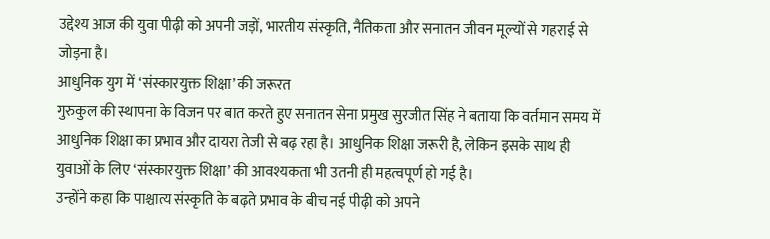उद्देश्य आज की युवा पीढ़ी को अपनी जड़ों, भारतीय संस्कृति, नैतिकता और सनातन जीवन मूल्यों से गहराई से जोड़ना है।
आधुनिक युग में ‘संस्कारयुक्त शिक्षा’ की जरूरत
गुरुकुल की स्थापना के विजन पर बात करते हुए सनातन सेना प्रमुख सुरजीत सिंह ने बताया कि वर्तमान समय में आधुनिक शिक्षा का प्रभाव और दायरा तेजी से बढ़ रहा है। आधुनिक शिक्षा जरूरी है, लेकिन इसके साथ ही युवाओं के लिए ‘संस्कारयुक्त शिक्षा’ की आवश्यकता भी उतनी ही महत्वपूर्ण हो गई है।
उन्होंने कहा कि पाश्चात्य संस्कृति के बढ़ते प्रभाव के बीच नई पीढ़ी को अपने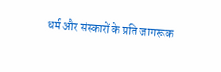धर्म और संस्कारों के प्रति जागरूक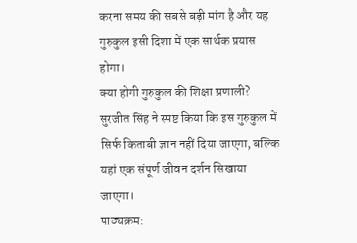करना समय की सबसे बड़ी मांग है और यह गुरुकुल इसी दिशा में एक सार्थक प्रयास होगा।
क्या होगी गुरुकुल की शिक्षा प्रणाली?
सुरजीत सिंह ने स्पष्ट किया कि इस गुरुकुल में सिर्फ किताबी ज्ञान नहीं दिया जाएगा, बल्कि यहां एक संपूर्ण जीवन दर्शन सिखाया जाएगा।
पाठ्यक्रम: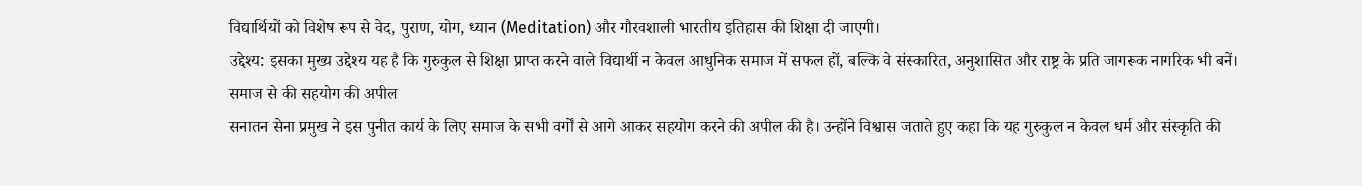विद्यार्थियों को विशेष रूप से वेद, पुराण, योग, ध्यान (Meditation) और गौरवशाली भारतीय इतिहास की शिक्षा दी जाएगी।
उद्देश्य: इसका मुख्य उद्देश्य यह है कि गुरुकुल से शिक्षा प्राप्त करने वाले विद्यार्थी न केवल आधुनिक समाज में सफल हों, बल्कि वे संस्कारित, अनुशासित और राष्ट्र के प्रति जागरूक नागरिक भी बनें।
समाज से की सहयोग की अपील
सनातन सेना प्रमुख ने इस पुनीत कार्य के लिए समाज के सभी वर्गों से आगे आकर सहयोग करने की अपील की है। उन्होंने विश्वास जताते हुए कहा कि यह गुरुकुल न केवल धर्म और संस्कृति की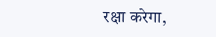रक्षा करेगा,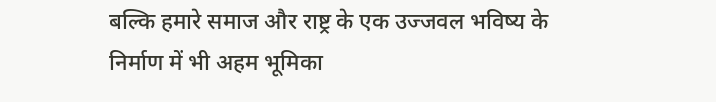बल्कि हमारे समाज और राष्ट्र के एक उज्जवल भविष्य के निर्माण में भी अहम भूमिका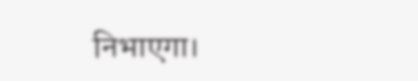निभाएगा।